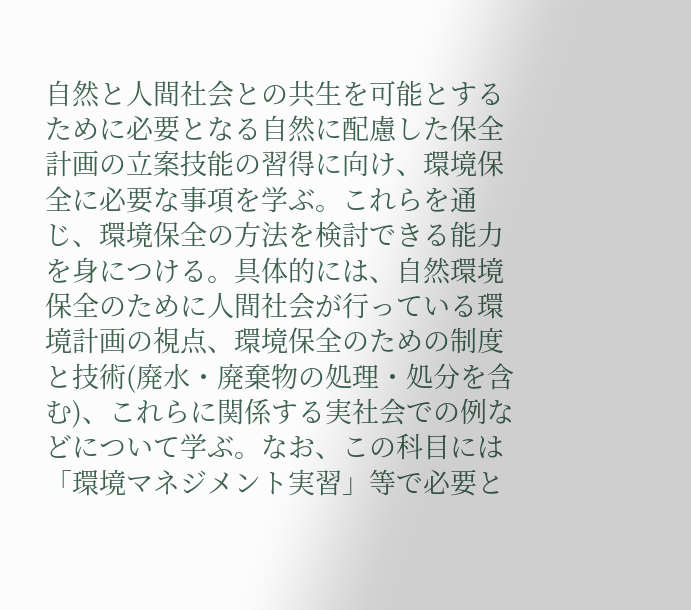自然と人間社会との共生を可能とするために必要となる自然に配慮した保全計画の立案技能の習得に向け、環境保全に必要な事項を学ぶ。これらを通じ、環境保全の方法を検討できる能力を身につける。具体的には、自然環境保全のために人間社会が行っている環境計画の視点、環境保全のための制度と技術(廃水・廃棄物の処理・処分を含む)、これらに関係する実社会での例などについて学ぶ。なお、この科目には「環境マネジメント実習」等で必要と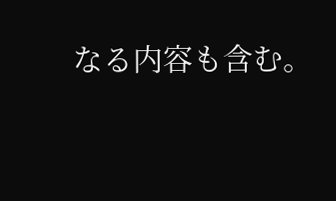なる内容も含む。